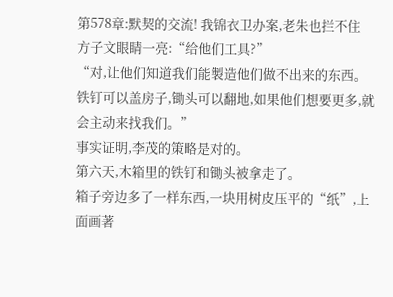第578章:默契的交流! 我锦衣卫办案,老朱也拦不住
方子文眼睛一亮:“给他们工具?”
“对,让他们知道我们能製造他们做不出来的东西。铁钉可以盖房子,锄头可以翻地,如果他们想要更多,就会主动来找我们。”
事实证明,李茂的策略是对的。
第六天,木箱里的铁钉和锄头被拿走了。
箱子旁边多了一样东西,一块用树皮压平的“纸”,上面画著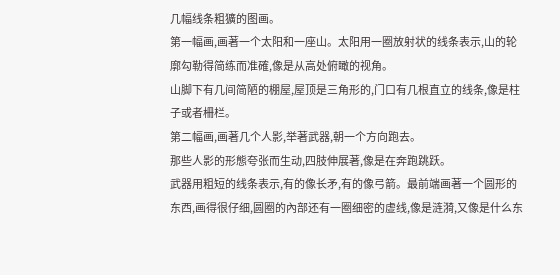几幅线条粗獷的图画。
第一幅画,画著一个太阳和一座山。太阳用一圈放射状的线条表示,山的轮廓勾勒得简练而准確,像是从高处俯瞰的视角。
山脚下有几间简陋的棚屋,屋顶是三角形的,门口有几根直立的线条,像是柱子或者柵栏。
第二幅画,画著几个人影,举著武器,朝一个方向跑去。
那些人影的形態夸张而生动,四肢伸展著,像是在奔跑跳跃。
武器用粗短的线条表示,有的像长矛,有的像弓箭。最前端画著一个圆形的东西,画得很仔细,圆圈的內部还有一圈细密的虚线,像是涟漪,又像是什么东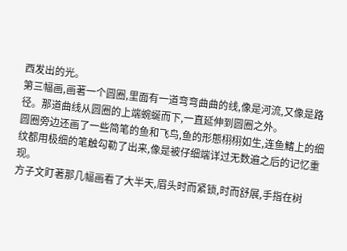西发出的光。
第三幅画,画著一个圆圈,里面有一道弯弯曲曲的线,像是河流,又像是路径。那道曲线从圆圈的上端蜿蜒而下,一直延伸到圆圈之外。
圆圈旁边还画了一些简笔的鱼和飞鸟,鱼的形態栩栩如生,连鱼鰭上的细纹都用极细的笔触勾勒了出来,像是被仔细端详过无数遍之后的记忆重现。
方子文盯著那几幅画看了大半天,眉头时而紧锁,时而舒展,手指在树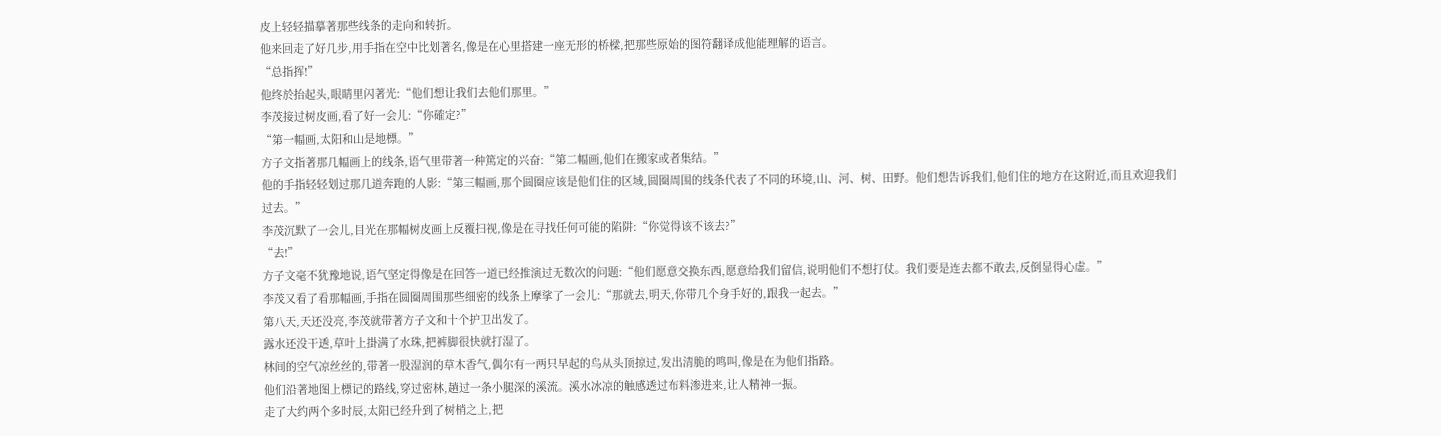皮上轻轻描摹著那些线条的走向和转折。
他来回走了好几步,用手指在空中比划著名,像是在心里搭建一座无形的桥樑,把那些原始的图符翻译成他能理解的语言。
“总指挥!”
他终於抬起头,眼睛里闪著光:“他们想让我们去他们那里。”
李茂接过树皮画,看了好一会儿:“你確定?”
“第一幅画,太阳和山是地標。”
方子文指著那几幅画上的线条,语气里带著一种篤定的兴奋:“第二幅画,他们在搬家或者集结。”
他的手指轻轻划过那几道奔跑的人影:“第三幅画,那个圆圈应该是他们住的区域,圆圈周围的线条代表了不同的环境,山、河、树、田野。他们想告诉我们,他们住的地方在这附近,而且欢迎我们过去。”
李茂沉默了一会儿,目光在那幅树皮画上反覆扫视,像是在寻找任何可能的陷阱:“你觉得该不该去?”
“去!”
方子文毫不犹豫地说,语气坚定得像是在回答一道已经推演过无数次的问题:“他们愿意交换东西,愿意给我们留信,说明他们不想打仗。我们要是连去都不敢去,反倒显得心虚。”
李茂又看了看那幅画,手指在圆圈周围那些细密的线条上摩挲了一会儿:“那就去,明天,你带几个身手好的,跟我一起去。”
第八天,天还没亮,李茂就带著方子文和十个护卫出发了。
露水还没干透,草叶上掛满了水珠,把裤脚很快就打湿了。
林间的空气凉丝丝的,带著一股湿润的草木香气,偶尔有一两只早起的鸟从头顶掠过,发出清脆的鸣叫,像是在为他们指路。
他们沿著地图上標记的路线,穿过密林,趟过一条小腿深的溪流。溪水冰凉的触感透过布料渗进来,让人精神一振。
走了大约两个多时辰,太阳已经升到了树梢之上,把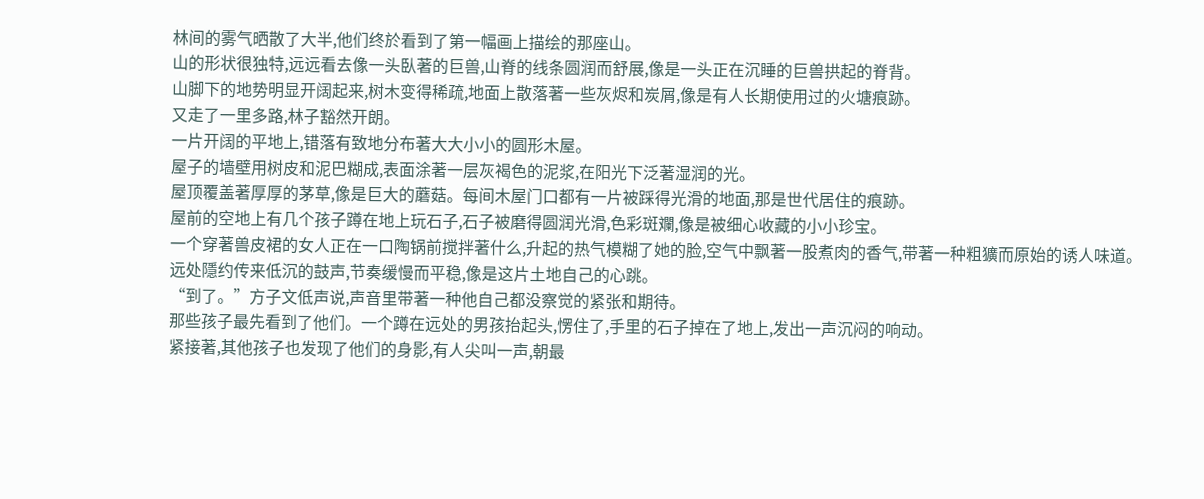林间的雾气晒散了大半,他们终於看到了第一幅画上描绘的那座山。
山的形状很独特,远远看去像一头臥著的巨兽,山脊的线条圆润而舒展,像是一头正在沉睡的巨兽拱起的脊背。
山脚下的地势明显开阔起来,树木变得稀疏,地面上散落著一些灰烬和炭屑,像是有人长期使用过的火塘痕跡。
又走了一里多路,林子豁然开朗。
一片开阔的平地上,错落有致地分布著大大小小的圆形木屋。
屋子的墙壁用树皮和泥巴糊成,表面涂著一层灰褐色的泥浆,在阳光下泛著湿润的光。
屋顶覆盖著厚厚的茅草,像是巨大的蘑菇。每间木屋门口都有一片被踩得光滑的地面,那是世代居住的痕跡。
屋前的空地上有几个孩子蹲在地上玩石子,石子被磨得圆润光滑,色彩斑斕,像是被细心收藏的小小珍宝。
一个穿著兽皮裙的女人正在一口陶锅前搅拌著什么,升起的热气模糊了她的脸,空气中飘著一股煮肉的香气,带著一种粗獷而原始的诱人味道。
远处隱约传来低沉的鼓声,节奏缓慢而平稳,像是这片土地自己的心跳。
“到了。”方子文低声说,声音里带著一种他自己都没察觉的紧张和期待。
那些孩子最先看到了他们。一个蹲在远处的男孩抬起头,愣住了,手里的石子掉在了地上,发出一声沉闷的响动。
紧接著,其他孩子也发现了他们的身影,有人尖叫一声,朝最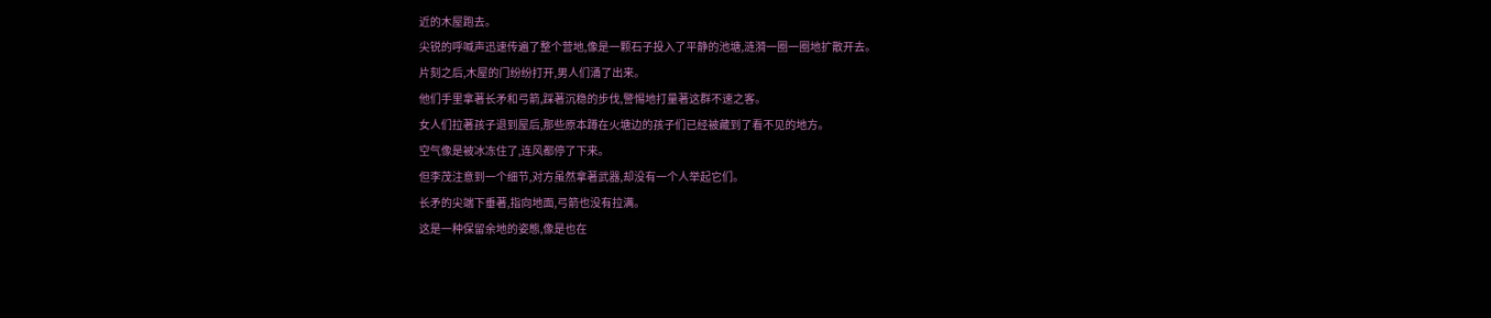近的木屋跑去。
尖锐的呼喊声迅速传遍了整个营地,像是一颗石子投入了平静的池塘,涟漪一圈一圈地扩散开去。
片刻之后,木屋的门纷纷打开,男人们涌了出来。
他们手里拿著长矛和弓箭,踩著沉稳的步伐,警惕地打量著这群不速之客。
女人们拉著孩子退到屋后,那些原本蹲在火塘边的孩子们已经被藏到了看不见的地方。
空气像是被冰冻住了,连风都停了下来。
但李茂注意到一个细节,对方虽然拿著武器,却没有一个人举起它们。
长矛的尖端下垂著,指向地面,弓箭也没有拉满。
这是一种保留余地的姿態,像是也在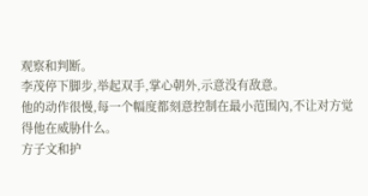观察和判断。
李茂停下脚步,举起双手,掌心朝外,示意没有敌意。
他的动作很慢,每一个幅度都刻意控制在最小范围內,不让对方觉得他在威胁什么。
方子文和护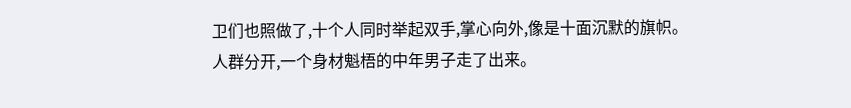卫们也照做了,十个人同时举起双手,掌心向外,像是十面沉默的旗帜。
人群分开,一个身材魁梧的中年男子走了出来。